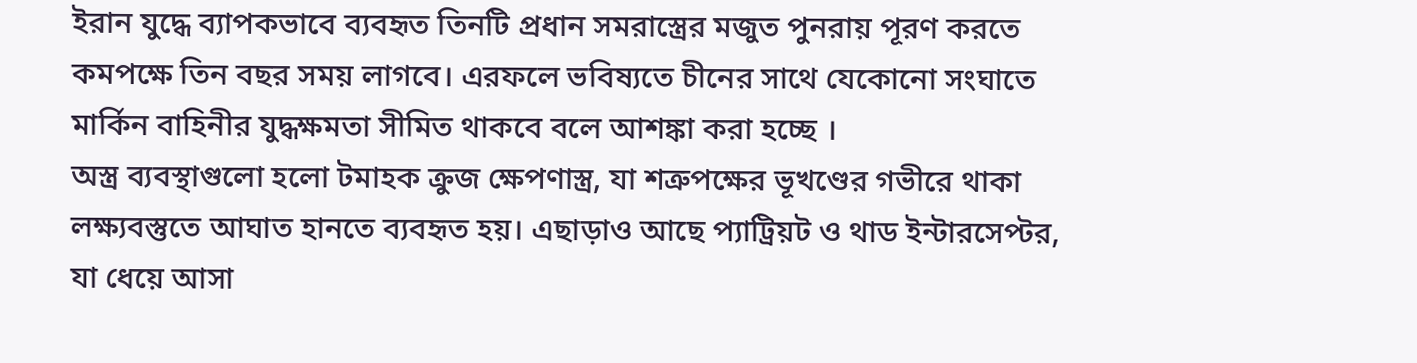ইরান যুদ্ধে ব্যাপকভাবে ব্যবহৃত তিনটি প্রধান সমরাস্ত্রের মজুত পুনরায় পূরণ করতে কমপক্ষে তিন বছর সময় লাগবে। এরফলে ভবিষ্যতে চীনের সাথে যেকোনো সংঘাতে মার্কিন বাহিনীর যুদ্ধক্ষমতা সীমিত থাকবে বলে আশঙ্কা করা হচ্ছে ।
অস্ত্র ব্যবস্থাগুলো হলো টমাহক ক্রুজ ক্ষেপণাস্ত্র, যা শত্রুপক্ষের ভূখণ্ডের গভীরে থাকা লক্ষ্যবস্তুতে আঘাত হানতে ব্যবহৃত হয়। এছাড়াও আছে প্যাট্রিয়ট ও থাড ইন্টারসেপ্টর, যা ধেয়ে আসা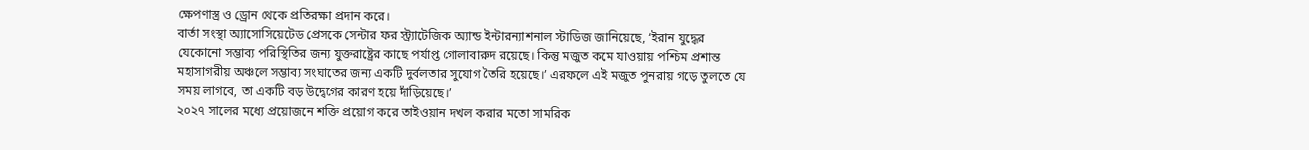ক্ষেপণাস্ত্র ও ড্রোন থেকে প্রতিরক্ষা প্রদান করে।
বার্তা সংস্থা অ্যাসোসিয়েটেড প্রেসকে সেন্টার ফর স্ট্র্যাটেজিক অ্যান্ড ইন্টারন্যাশনাল স্টাডিজ জানিয়েছে, ‘ইরান যুদ্ধের যেকোনো সম্ভাব্য পরিস্থিতির জন্য যুক্তরাষ্ট্রের কাছে পর্যাপ্ত গোলাবারুদ রয়েছে। কিন্তু মজুত কমে যাওয়ায় পশ্চিম প্রশান্ত মহাসাগরীয় অঞ্চলে সম্ভাব্য সংঘাতের জন্য একটি দুর্বলতার সুযোগ তৈরি হয়েছে।’ এরফলে এই মজুত পুনরায় গড়ে তুলতে যে সময় লাগবে, তা একটি বড় উদ্বেগের কারণ হয়ে দাঁড়িয়েছে।’
২০২৭ সালের মধ্যে প্রয়োজনে শক্তি প্রয়োগ করে তাইওয়ান দখল করার মতো সামরিক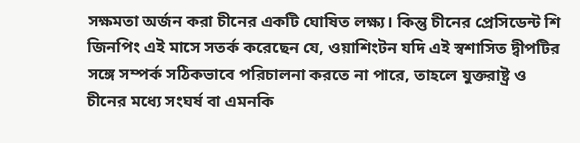সক্ষমতা অর্জন করা চীনের একটি ঘোষিত লক্ষ্য। কিন্তু চীনের প্রেসিডেন্ট শি জিনপিং এই মাসে সতর্ক করেছেন যে, ওয়াশিংটন যদি এই স্বশাসিত দ্বীপটির সঙ্গে সম্পর্ক সঠিকভাবে পরিচালনা করতে না পারে, তাহলে যুক্তরাষ্ট্র ও চীনের মধ্যে সংঘর্ষ বা এমনকি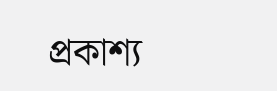প্রকাশ্য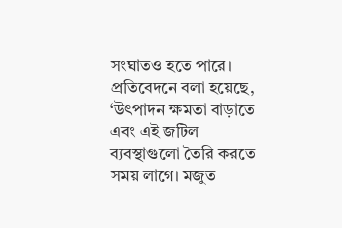সংঘাতও হতে পারে।
প্রতিবেদনে বলা হয়েছে, ‘উৎপাদন ক্ষমতা বাড়াতে এবং এই জটিল ব্যবস্থাগুলো তৈরি করতে সময় লাগে। মজুত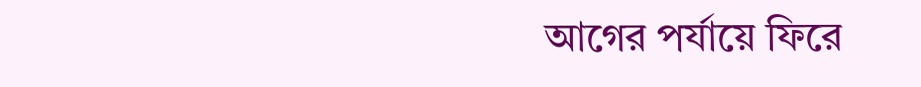আগের পর্যায়ে ফিরে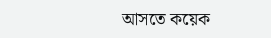আসতে কয়েক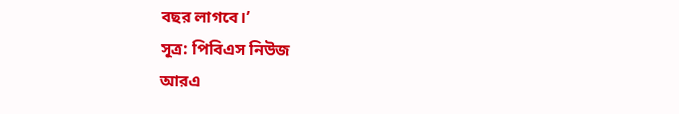বছর লাগবে।’
সূত্র: পিবিএস নিউজ
আরএ